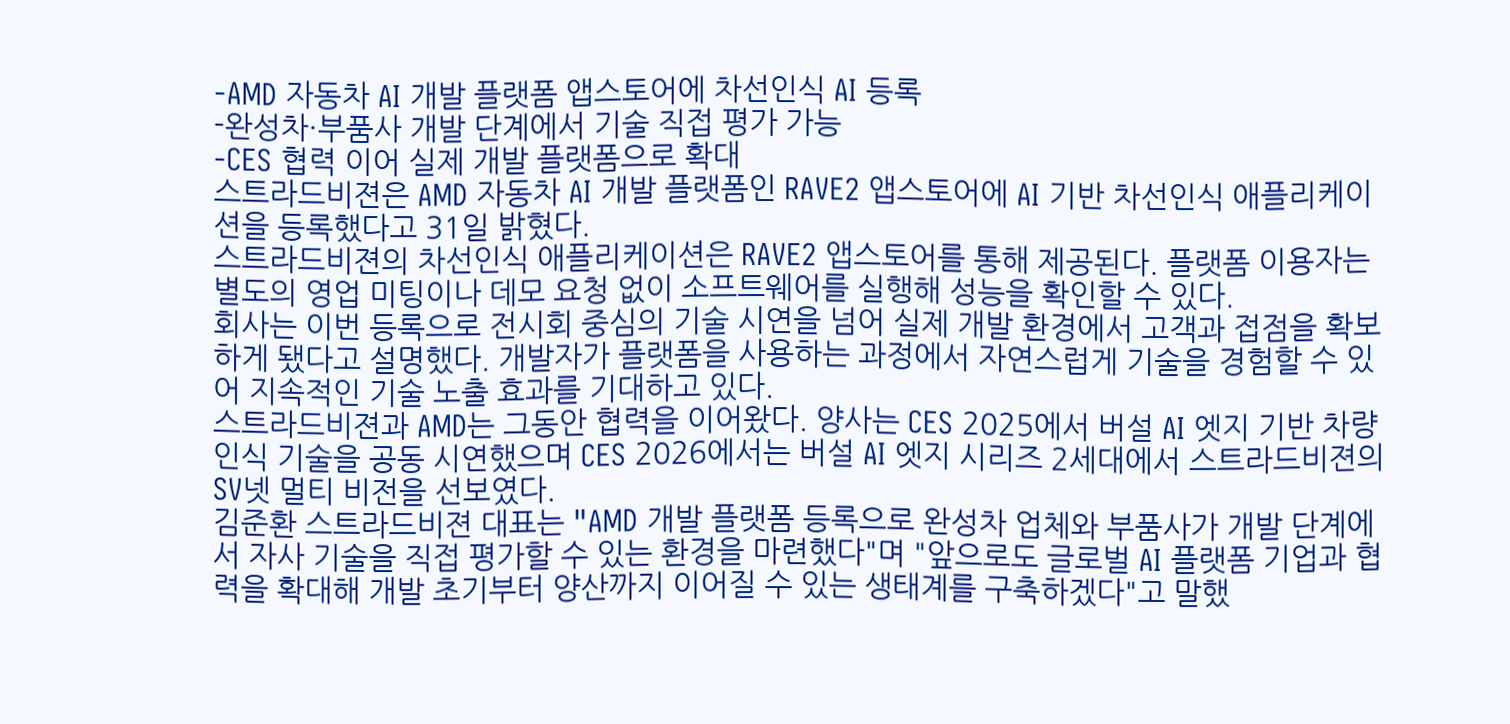-AMD 자동차 AI 개발 플랫폼 앱스토어에 차선인식 AI 등록
-완성차·부품사 개발 단계에서 기술 직접 평가 가능
-CES 협력 이어 실제 개발 플랫폼으로 확대
스트라드비젼은 AMD 자동차 AI 개발 플랫폼인 RAVE2 앱스토어에 AI 기반 차선인식 애플리케이션을 등록했다고 31일 밝혔다.
스트라드비젼의 차선인식 애플리케이션은 RAVE2 앱스토어를 통해 제공된다. 플랫폼 이용자는 별도의 영업 미팅이나 데모 요청 없이 소프트웨어를 실행해 성능을 확인할 수 있다.
회사는 이번 등록으로 전시회 중심의 기술 시연을 넘어 실제 개발 환경에서 고객과 접점을 확보하게 됐다고 설명했다. 개발자가 플랫폼을 사용하는 과정에서 자연스럽게 기술을 경험할 수 있어 지속적인 기술 노출 효과를 기대하고 있다.
스트라드비젼과 AMD는 그동안 협력을 이어왔다. 양사는 CES 2025에서 버설 AI 엣지 기반 차량 인식 기술을 공동 시연했으며 CES 2026에서는 버설 AI 엣지 시리즈 2세대에서 스트라드비젼의 SV넷 멀티 비전을 선보였다.
김준환 스트라드비젼 대표는 "AMD 개발 플랫폼 등록으로 완성차 업체와 부품사가 개발 단계에서 자사 기술을 직접 평가할 수 있는 환경을 마련했다"며 "앞으로도 글로벌 AI 플랫폼 기업과 협력을 확대해 개발 초기부터 양산까지 이어질 수 있는 생태계를 구축하겠다"고 말했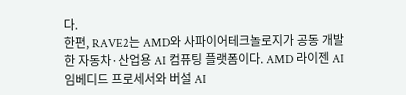다.
한편, RAVE2는 AMD와 사파이어테크놀로지가 공동 개발한 자동차·산업용 AI 컴퓨팅 플랫폼이다. AMD 라이젠 AI 임베디드 프로세서와 버설 AI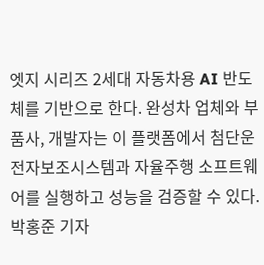엣지 시리즈 2세대 자동차용 AI 반도체를 기반으로 한다. 완성차 업체와 부품사, 개발자는 이 플랫폼에서 첨단운전자보조시스템과 자율주행 소프트웨어를 실행하고 성능을 검증할 수 있다.
박홍준 기자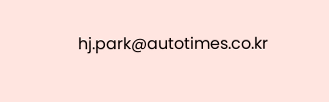hj.park@autotimes.co.kr